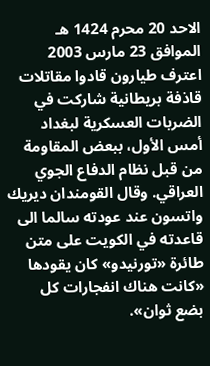الاحد 20 محرم 1424 هـ الموافق 23 مارس 2003 اعترف طيارون قادوا مقاتلات قاذفة بريطانية شاركت في الضربات العسكرية لبغداد أمس الأول، ببعض المقاومة من قبل نظام الدفاع الجوي العراقي. وقال القومندان ديريك واتسون عند عودته سالما الى قاعدته في الكويت على متن طائرة «تورنيدو» كان يقودها «كانت هناك انفجارات كل بضع ثوان».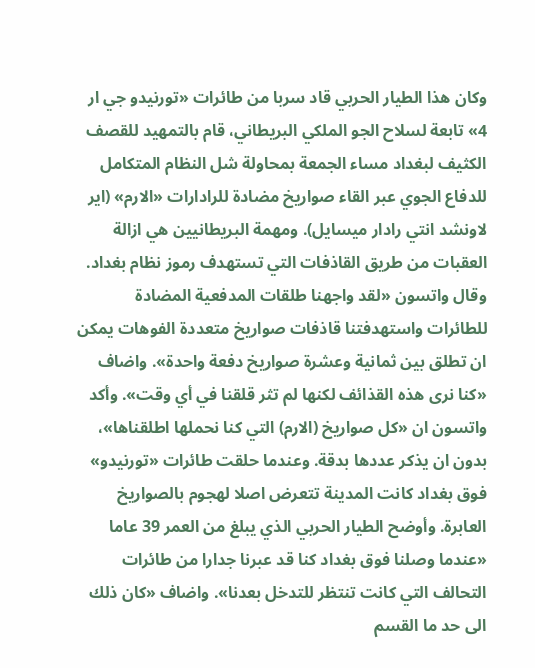وكان هذا الطيار الحربي قاد سربا من طائرات «تورنيدو جي ار 4» تابعة لسلاح الجو الملكي البريطاني، قام بالتمهيد للقصف الكثيف لبغداد مساء الجمعة بمحاولة شل النظام المتكامل للدفاع الجوي عبر القاء صواريخ مضادة للرادارات «الارم» (اير لاونشد انتي رادار ميسايل). ومهمة البريطانيين هي ازالة العقبات من طريق القاذفات التي تستهدف رموز نظام بغداد. وقال واتسون «لقد واجهنا طلقات المدفعية المضادة للطائرات واستهدفتنا قاذفات صواريخ متعددة الفوهات يمكن ان تطلق بين ثمانية وعشرة صواريخ دفعة واحدة». واضاف «كنا نرى هذه القذائف لكنها لم تثر قلقنا في أي وقت». وأكد واتسون ان «كل صواريخ (الارم) التي كنا نحملها اطلقناها»، بدون ان يذكر عددها بدقة. وعندما حلقت طائرات «تورنيدو» فوق بغداد كانت المدينة تتعرض اصلا لهجوم بالصواريخ العابرة. وأوضح الطيار الحربي الذي يبلغ من العمر 39 عاما «عندما وصلنا فوق بغداد كنا قد عبرنا جدارا من طائرات التحالف التي كانت تنتظر للتدخل بعدنا». واضاف «كان ذلك الى حد ما القسم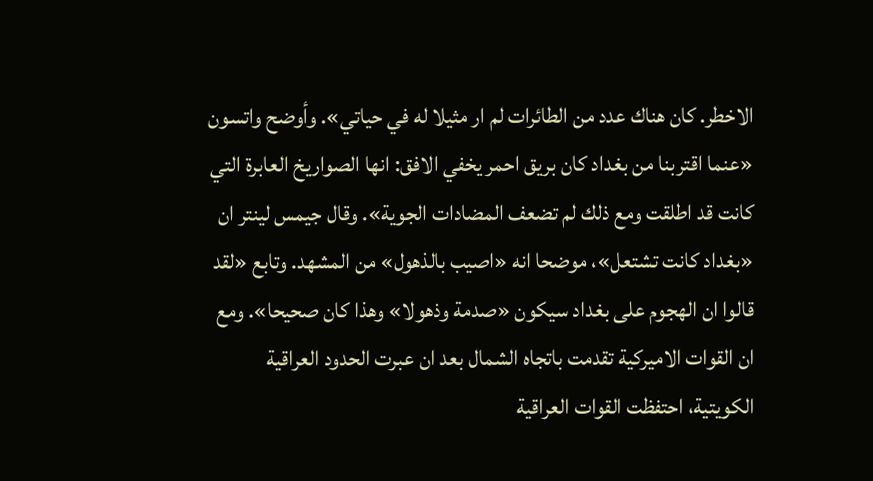الاخطر. كان هناك عدد من الطائرات لم ار مثيلا له في حياتي». وأوضح واتسون «عنما اقتربنا من بغداد كان بريق احمر يخفي الافق: انها الصواريخ العابرة التي كانت قد اطلقت ومع ذلك لم تضعف المضادات الجوية». وقال جيمس لينتر ان «بغداد كانت تشتعل»، موضحا انه «اصيب بالذهول» من المشهد. وتابع «لقد قالوا ان الهجوم على بغداد سيكون «صدمة وذهولا» وهذا كان صحيحا». ومع ان القوات الاميركية تقدمت باتجاه الشمال بعد ان عبرت الحدود العراقية الكويتية، احتفظت القوات العراقية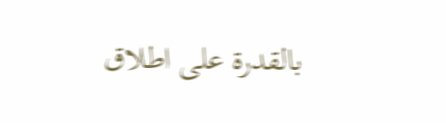بالقدرة على اطلاق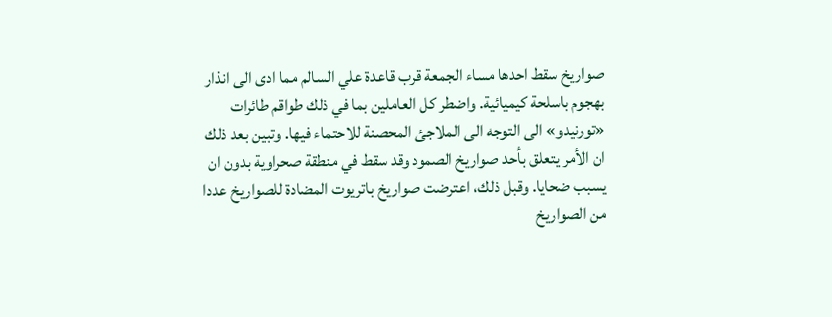صواريخ سقط احدها مساء الجمعة قرب قاعدة علي السالم مما ادى الى انذار بهجوم باسلحة كيميائية. واضطر كل العاملين بما في ذلك طواقم طائرات «تورنيدو» الى التوجه الى الملاجئ المحصنة للاحتماء فيها. وتبين بعد ذلك ان الأمر يتعلق بأحد صواريخ الصمود وقد سقط في منطقة صحراوية بدون ان يسبب ضحايا. وقبل ذلك، اعترضت صواريخ باتريوت المضادة للصواريخ عددا من الصواريخ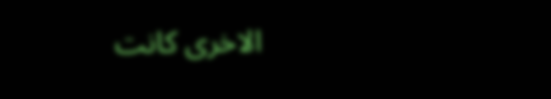الاخرى كانت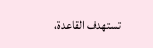تستهدف القاعدة،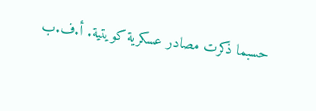حسبما ذكرت مصادر عسكرية كويتية. أ.ف.ب